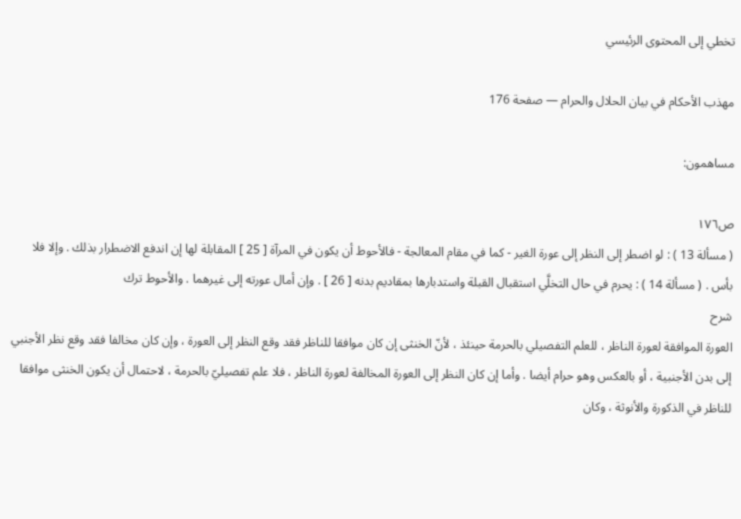تخطي إلى المحتوى الرئيسي

مهذب الأحكام في بيان الحلال والحرام — صفحة 176

مساهمون:

ص١٧٦
( مسألة 13 ) : لو اضطر إلى النظر إلى عورة الغير - كما في مقام المعالجة - فالأحوط أن يكون في المرآة [ 25 ] المقابلة لها إن اندفع الاضطرار بذلك . وإلا فلا بأس . ( مسألة 14 ) : يحرم في حال التخلَّي استقبال القبلة واستدبارها بمقاديم بدنه [ 26 ] . وإن أمال عورته إلى غيرهما . والأحوط ترك
شرح
العورة الموافقة لعورة الناظر ، للعلم التفصيلي بالحرمة حينئذ ، لأنّ الخنثى إن كان موافقا للناظر فقد وقع النظر إلى العورة ، وإن كان مخالفا فقد وقع نظر الأجنبي إلى بدن الأجنبية ، أو بالعكس وهو حرام أيضا . وأما إن كان النظر إلى العورة المخالفة لعورة الناظر ، فلا علم تفصيليّ بالحرمة ، لاحتمال أن يكون الخنثى موافقا للناظر في الذكورة والأنوثة ، وكان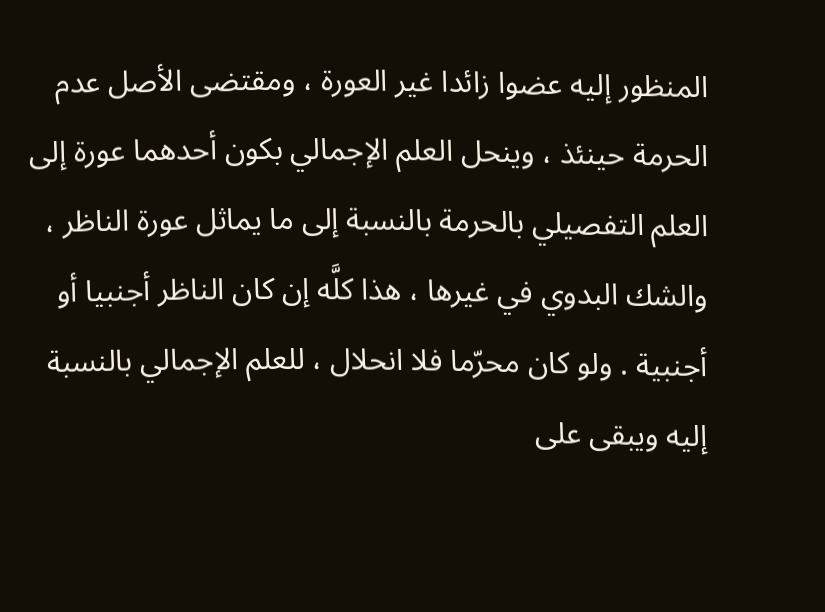المنظور إليه عضوا زائدا غير العورة ، ومقتضى الأصل عدم الحرمة حينئذ ، وينحل العلم الإجمالي بكون أحدهما عورة إلى العلم التفصيلي بالحرمة بالنسبة إلى ما يماثل عورة الناظر ، والشك البدوي في غيرها ، هذا كلَّه إن كان الناظر أجنبيا أو أجنبية . ولو كان محرّما فلا انحلال ، للعلم الإجمالي بالنسبة إليه ويبقى على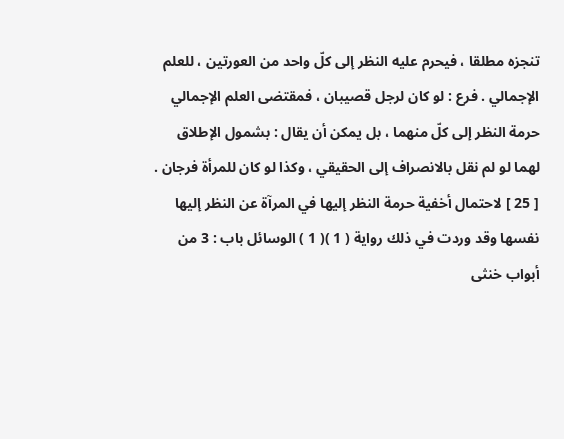تنجزه مطلقا ، فيحرم عليه النظر إلى كلّ واحد من العورتين ، للعلم الإجمالي . فرع : لو كان لرجل قصيبان ، فمقتضى العلم الإجمالي حرمة النظر إلى كلّ منهما ، بل يمكن أن يقال : بشمول الإطلاق لهما لو لم نقل بالانصراف إلى الحقيقي ، وكذا لو كان للمرأة فرجان . [ 25 ] لاحتمال أخفية حرمة النظر إليها في المرآة عن النظر إليها نفسها وقد وردت في ذلك رواية ( 1 )( 1 ) الوسائل باب : 3 من أبواب خنثى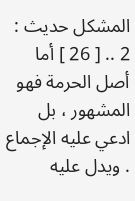المشكل حديث : 2 .. [ 26 ] أما أصل الحرمة فهو المشهور ، بل ادعي عليه الإجماع . ويدل عليه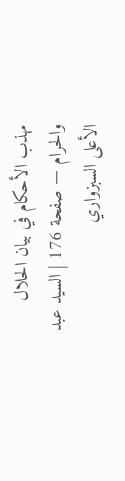مهذب الأحكام في بيان الحلال والحرام — صفحة 176 | السيد عبد الأعلى السبزواري